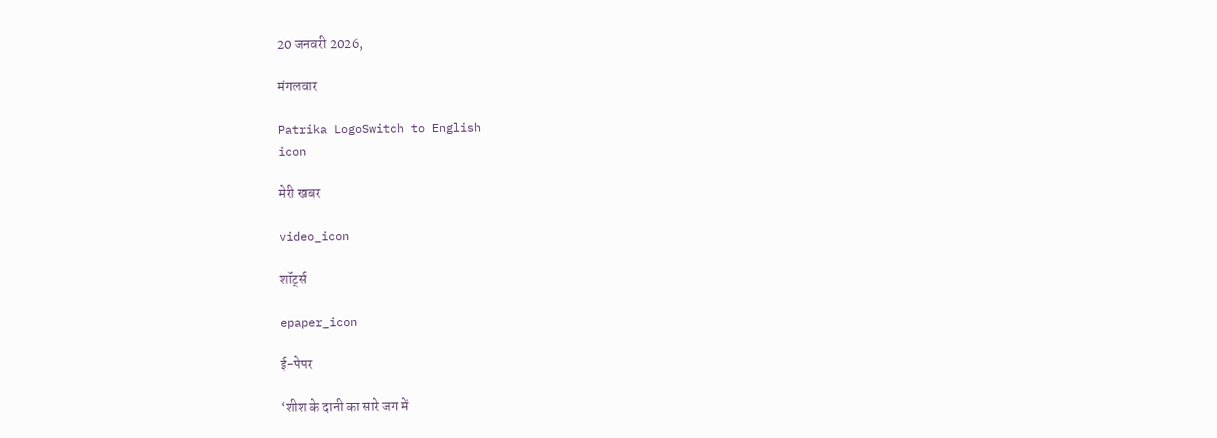20 जनवरी 2026,

मंगलवार

Patrika LogoSwitch to English
icon

मेरी खबर

video_icon

शॉर्ट्स

epaper_icon

ई-पेपर

‘शीश के दानी का सारे जग में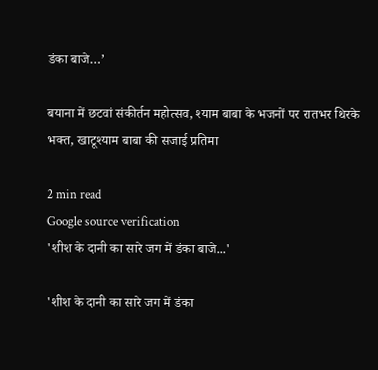डंका बाजे…’

बयाना में छटवां संकीर्तन महोत्सव, श्याम बाबा के भजनों पर रातभर थिरके भक्त, खाटूश्याम बाबा की सजाई प्रतिमा

2 min read
Google source verification
'शीश के दानी का सारे जग में डंका बाजे...'

'शीश के दानी का सारे जग में डंका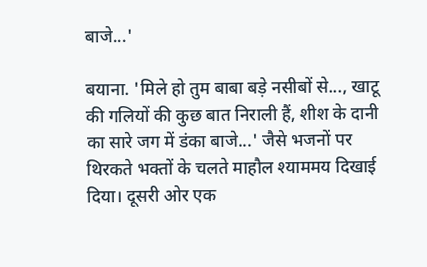बाजे...'

बयाना. 'मिले हो तुम बाबा बड़े नसीबों से..., खाटू की गलियों की कुछ बात निराली हैं, शीश के दानी का सारे जग में डंका बाजे...' जैसे भजनों पर थिरकते भक्तों के चलते माहौल श्याममय दिखाई दिया। दूसरी ओर एक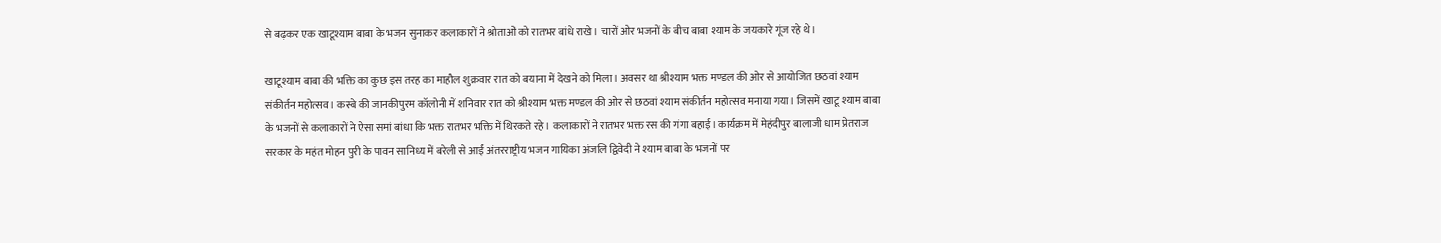से बढ़कर एक खाटूश्याम बाबा के भजन सुनाकर कलाकारों ने श्रोताओं को रातभर बांधे राखे। चारों ओर भजनों के बीच बाबा श्याम के जयकारे गूंज रहे थे।

खाटूश्याम बाबा की भक्ति का कुछ इस तरह का माहौल शुक्रवार रात को बयाना में देखने को मिला। अवसर था श्रीश्याम भक्त मण्डल की ओर से आयोजित छठवां श्याम संकीर्तन महोत्सव। कस्बे की जानकीपुरम कॉलोनी में शनिवार रात को श्रीश्याम भक्त मण्डल की ओर से छठवां श्याम संकीर्तन महोत्सव मनाया गया। जिसमें खाटू श्याम बाबा के भजनों से कलाकारों ने ऐसा समां बांधा कि भक्त रातभर भक्ति में थिरकते रहे। कलाकारों ने रातभर भक्त रस की गंगा बहाई। कार्यक्रम में मेहंदीपुर बालाजी धाम प्रेतराज सरकार के महंत मोहन पुरी के पावन सानिध्य में बरेली से आईं अंतरराष्ट्रीय भजन गायिका अंजलि द्विवेदी ने श्याम बाबा के भजनों पर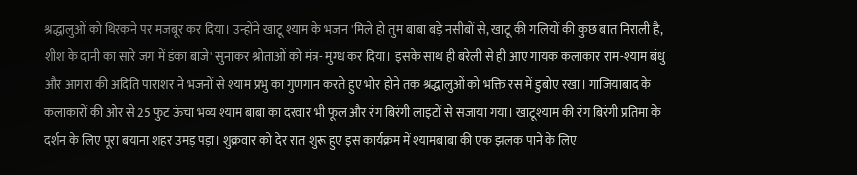श्रद्धालुओं को थिरकने पर मजबूर कर दिया। उन्होंने खाटू श्याम के भजन 'मिले हो तुम बाबा बड़े नसीबों से, खाटू की गलियों की कुछ बात निराली है, शीश के दानी का सारे जग में डंका बाजे' सुनाकर श्रोताओं को मंत्र- मुग्ध कर दिया। इसके साथ ही बरेली से ही आए गायक कलाकार राम-श्याम बंधु और आगरा की अदिति पाराशर ने भजनों से श्याम प्रभु का गुणगान करते हुए भोर होने तक श्रद्धालुओं को भक्ति रस में डुबोए रखा। गाजियाबाद के कलाकारों की ओर से 25 फुट ऊंचा भव्य श्याम बाबा का दरवार भी फूल और रंग बिरंगी लाइटों से सजाया गया। खाटूश्याम की रंग बिरंगी प्रतिमा के दर्शन के लिए पूरा बयाना शहर उमड़ पड़ा। शुक्रवार को देर रात शुरू हुए इस कार्यक्रम में श्यामबाबा की एक झलक पाने के लिए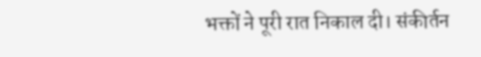भक्तों ने पूरी रात निकाल दी। संकीर्तन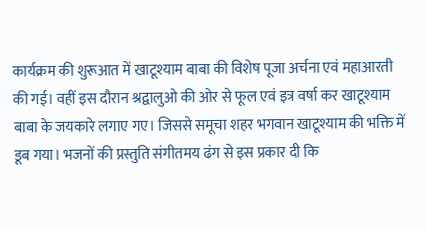कार्यक्रम की शुरूआत में खाटूश्याम बाबा की विशेष पूजा अर्चना एवं महाआरती की गई। वहीं इस दौरान श्रद्वालुओ की ओर से फूल एवं इत्र वर्षा कर खाटूश्याम बाबा के जयकारे लगाए गए। जिससे समूचा शहर भगवान खाटूश्याम की भक्ति में डूब गया। भजनों की प्रस्तुति संगीतमय ढंग से इस प्रकार दी कि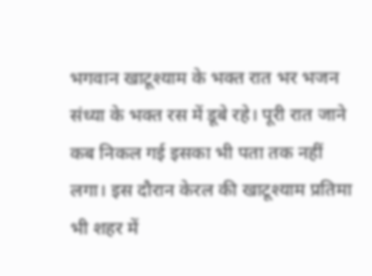भगवान खाटूश्याम के भक्त रात भर भजन संध्या के भक्त रस में डूबे रहे। पूरी रात जाने कब निकल गई इसका भी पता तक नहीं लगा। इस दौरान केरल की खाटूश्याम प्रतिमा भी शहर में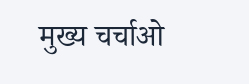मुख्य चर्चाओ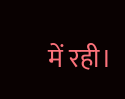में रही।